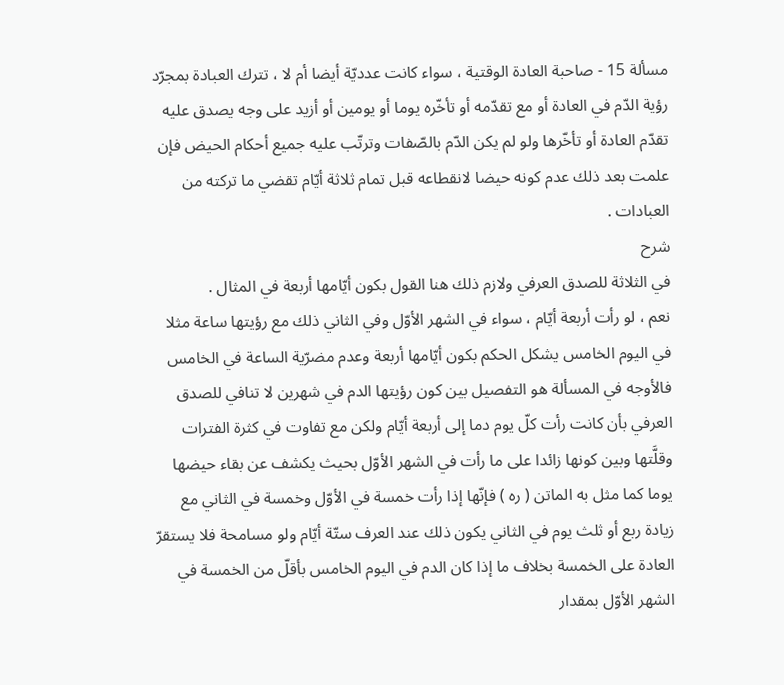مسألة 15 - صاحبة العادة الوقتية ، سواء كانت عدديّة أيضا أم لا ، تترك العبادة بمجرّد رؤية الدّم في العادة أو مع تقدّمه أو تأخّره يوما أو يومين أو أزيد على وجه يصدق عليه تقدّم العادة أو تأخّرها ولو لم يكن الدّم بالصّفات وترتّب عليه جميع أحكام الحيض فإن علمت بعد ذلك عدم كونه حيضا لانقطاعه قبل تمام ثلاثة أيّام تقضي ما تركته من العبادات .
شرح
في الثلاثة للصدق العرفي ولازم ذلك هنا القول بكون أيّامها أربعة في المثال .
نعم ، لو رأت أربعة أيّام ، سواء في الشهر الأوّل وفي الثاني ذلك مع رؤيتها ساعة مثلا في اليوم الخامس يشكل الحكم بكون أيّامها أربعة وعدم مضرّية الساعة في الخامس فالأوجه في المسألة هو التفصيل بين كون رؤيتها الدم في شهرين لا تنافي للصدق العرفي بأن كانت رأت كلّ يوم دما إلى أربعة أيّام ولكن مع تفاوت في كثرة الفترات وقلَّتها وبين كونها زائدا على ما رأت في الشهر الأوّل بحيث يكشف عن بقاء حيضها يوما كما مثل به الماتن ( ره ) فإنّها إذا رأت خمسة في الأوّل وخمسة في الثاني مع زيادة ربع أو ثلث يوم في الثاني يكون ذلك عند العرف ستّة أيّام ولو مسامحة فلا يستقرّ العادة على الخمسة بخلاف ما إذا كان الدم في اليوم الخامس بأقلّ من الخمسة في الشهر الأوّل بمقدار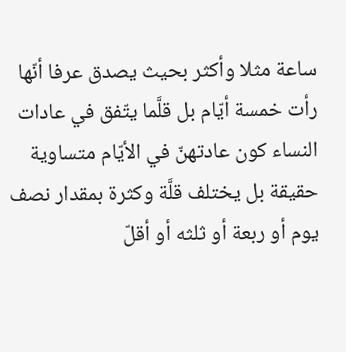ساعة مثلا وأكثر بحيث يصدق عرفا أنّها رأت خمسة أيّام بل قلَّما يتّفق في عادات النساء كون عادتهنّ في الأيّام متساوية حقيقة بل يختلف قلَّة وكثرة بمقدار نصف يوم أو ربعة أو ثلثه أو أقلّ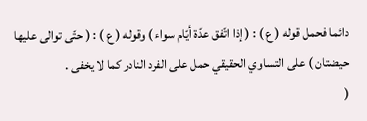دائما فحمل قوله ( ع ) : ( إذا اتّفق عدّة أيّام سواء ) وقوله ( ع ) : ( حتّى توالى عليها حيضتان ) على التساوي الحقيقي حمل على الفرد النادر كما لا يخفى .
(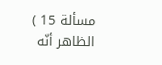مسألة 15 ) الظاهر أنّه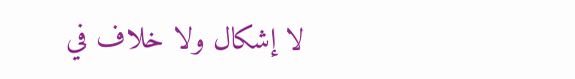لا إشكال ولا خلاف في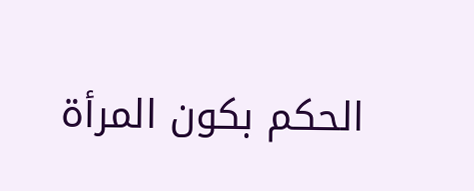الحكم بكون المرأة